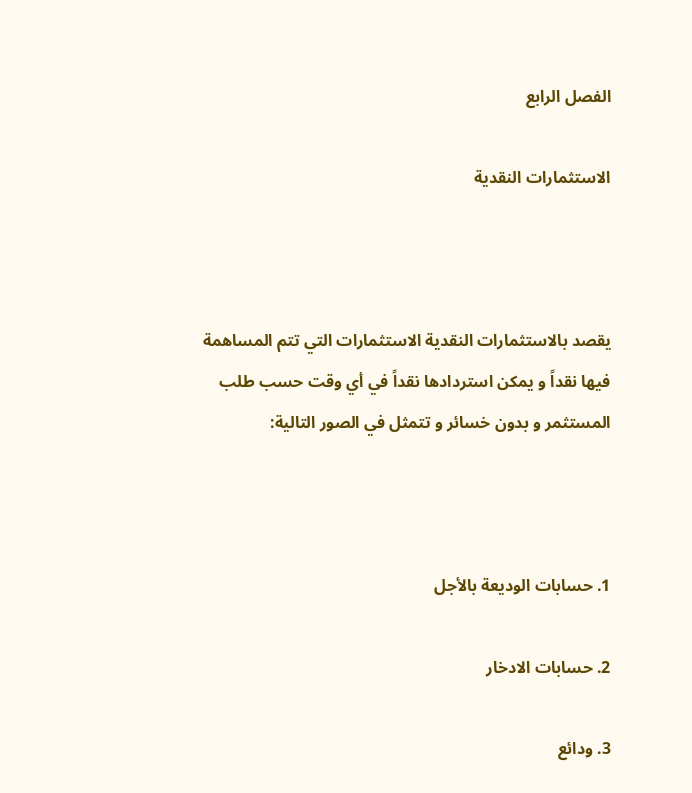الفصل الرابع

الاستثمارات النقدية



يقصد بالاستثمارات النقدية الاستثمارات التي تتم المساهمة فيها نقداً و يمكن استردادها نقداً في أي وقت حسب طلب المستثمر و بدون خسائر و تتمثل في الصور التالية:



1. حسابات الوديعة بالأجل

2. حسابات الادخار

3. ودائع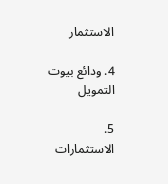الاستثمار

4. ودائع بيوت التمويل

5. الاستثمارات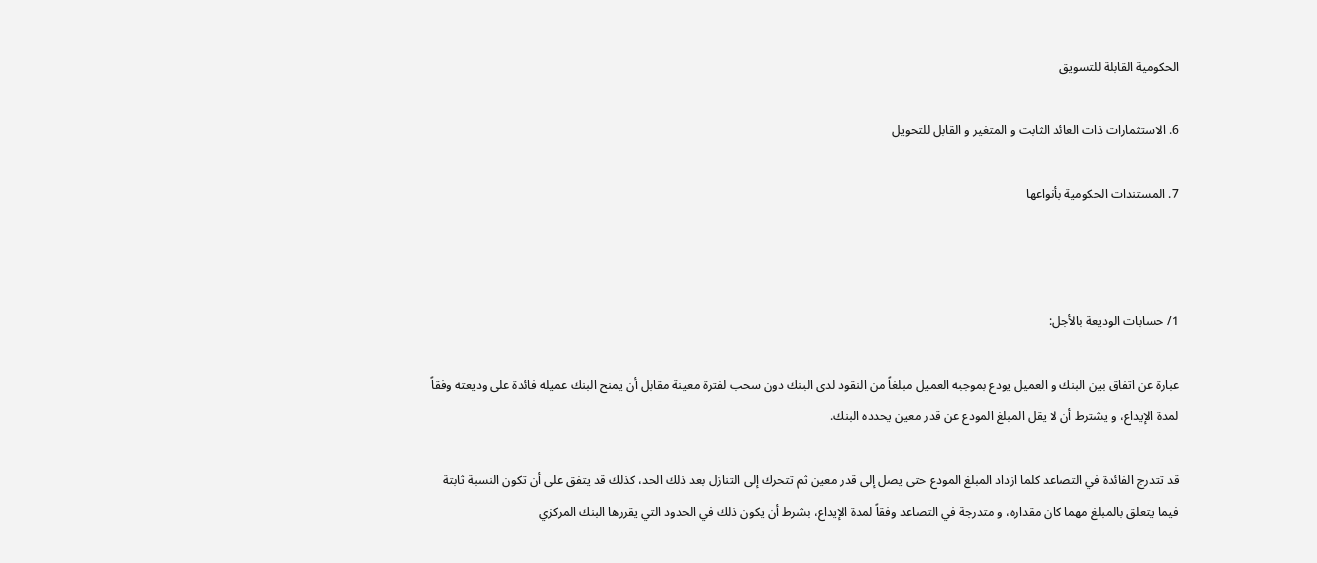الحكومية القابلة للتسويق

6. الاستثمارات ذات العائد الثابت و المتغير و القابل للتحويل

7. المستندات الحكومية بأنواعها



1/ حسابات الوديعة بالأجل:

عبارة عن اتفاق بين البنك و العميل يودع بموجبه العميل مبلغاً من النقود لدى البنك دون سحب لفترة معينة مقابل أن يمنح البنك عميله فائدة على وديعته وفقاً لمدة الإيداع، و يشترط أن لا يقل المبلغ المودع عن قدر معين يحدده البنك.

قد تتدرج الفائدة في التصاعد كلما ازداد المبلغ المودع حتى يصل إلى قدر معين ثم تتحرك إلى التنازل بعد ذلك الحد، كذلك قد يتفق على أن تكون النسبة ثابتة فيما يتعلق بالمبلغ مهما كان مقداره، و متدرجة في التصاعد وفقاً لمدة الإيداع، بشرط أن يكون ذلك في الحدود التي يقررها البنك المركزي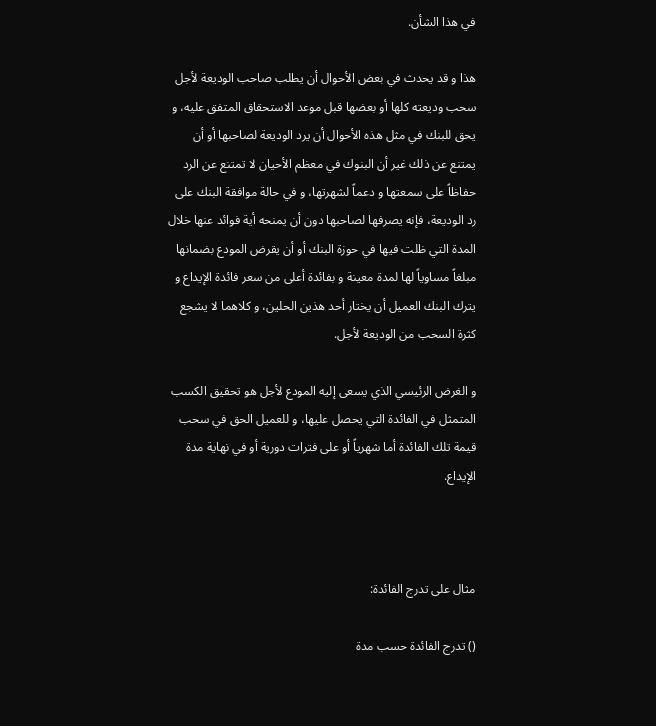في هذا الشأن.

هذا و قد يحدث في بعض الأحوال أن يطلب صاحب الوديعة لأجل سحب وديعته كلها أو بعضها قبل موعد الاستحقاق المتفق عليه، و يحق للبنك في مثل هذه الأحوال أن يرد الوديعة لصاحبها أو أن يمتنع عن ذلك غير أن البنوك في معظم الأحيان لا تمتنع عن الرد حفاظاً على سمعتها و دعماً لشهرتها، و في حالة موافقة البنك على رد الوديعة، فإنه يصرفها لصاحبها دون أن يمنحه أية فوائد عنها خلال المدة التي ظلت فيها في حوزة البنك أو أن يقرض المودع بضمانها مبلغاً مساوياً لها لمدة معينة و بفائدة أعلى من سعر فائدة الإيداع و يترك البنك العميل أن يختار أحد هذين الحلين، و كلاهما لا يشجع كثرة السحب من الوديعة لأجل.

و الغرض الرئيسي الذي يسعى إليه المودع لأجل هو تحقيق الكسب المتمثل في الفائدة التي يحصل عليها، و للعميل الحق في سحب قيمة تلك الفائدة أما شهرياً أو على فترات دورية أو في نهاية مدة الإيداع.



مثال على تدرج الفائدة:

() تدرج الفائدة حسب مدة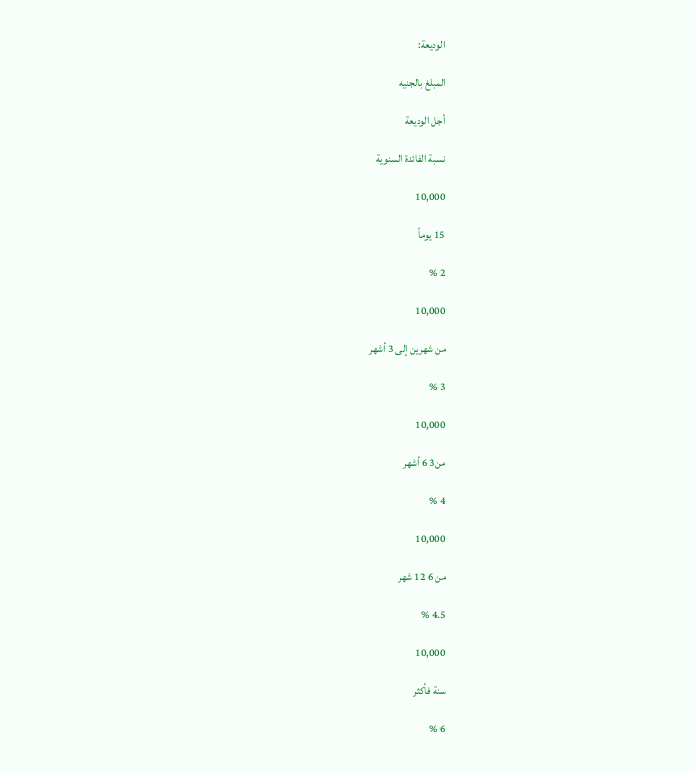الوديعة:

المبلغ بالجنيه

أجل الوديعة

نسبة الفائدة السنوية

10,000

15 يوماً

2 %

10,000

من شهرين إلى 3 أشهر

3 %

10,000

من3 6 أشهر

4 %

10,000

من 6 12 شهر

4.5 %

10,000

سنة فأكثر

6 %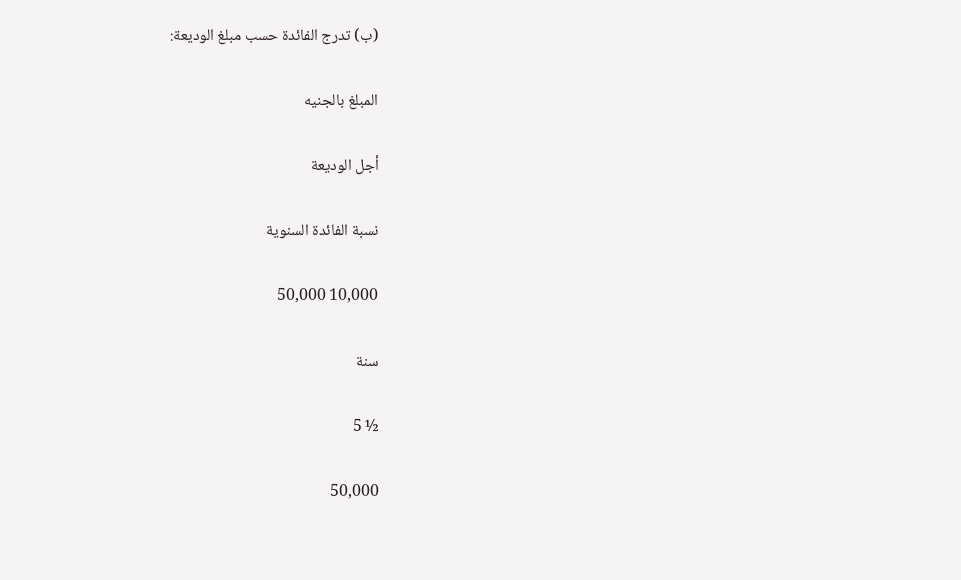(ب) تدرج الفائدة حسب مبلغ الوديعة:

المبلغ بالجنيه

أجل الوديعة

نسبة الفائدة السنوية

10,000 50,000

سنة

½ 5

50,000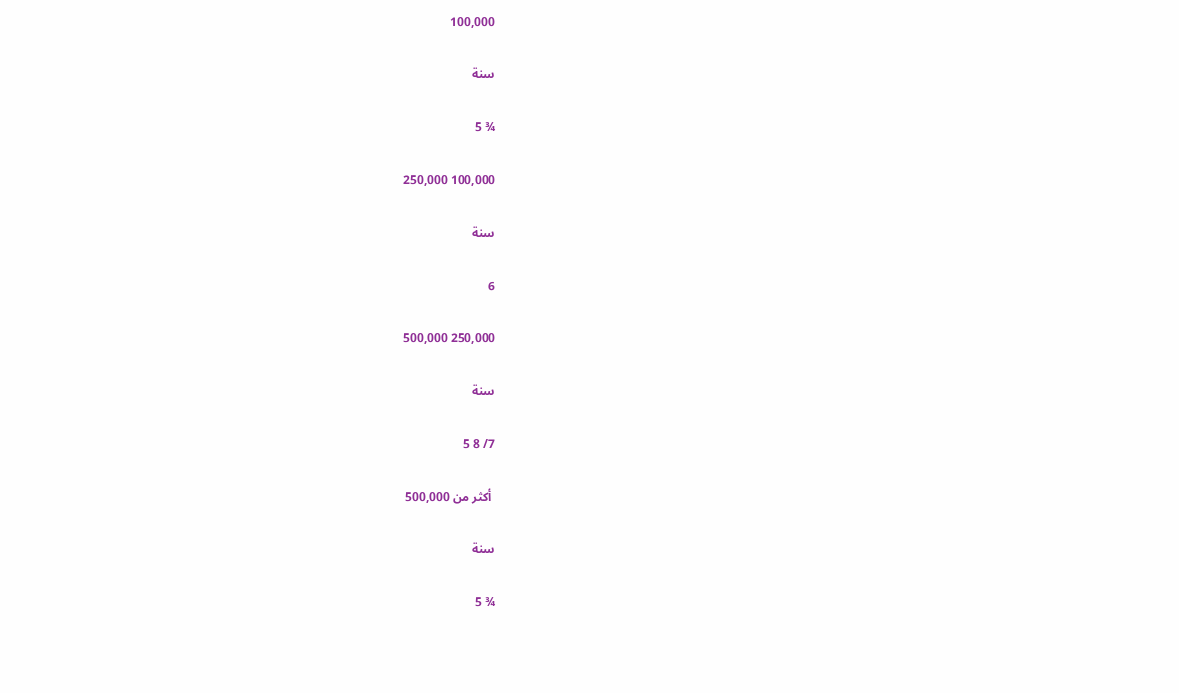100,000

سنة

¾ 5

100,000 250,000

سنة

6

250,000 500,000

سنة

7/ 8 5

 أكثر من 500,000

سنة

¾ 5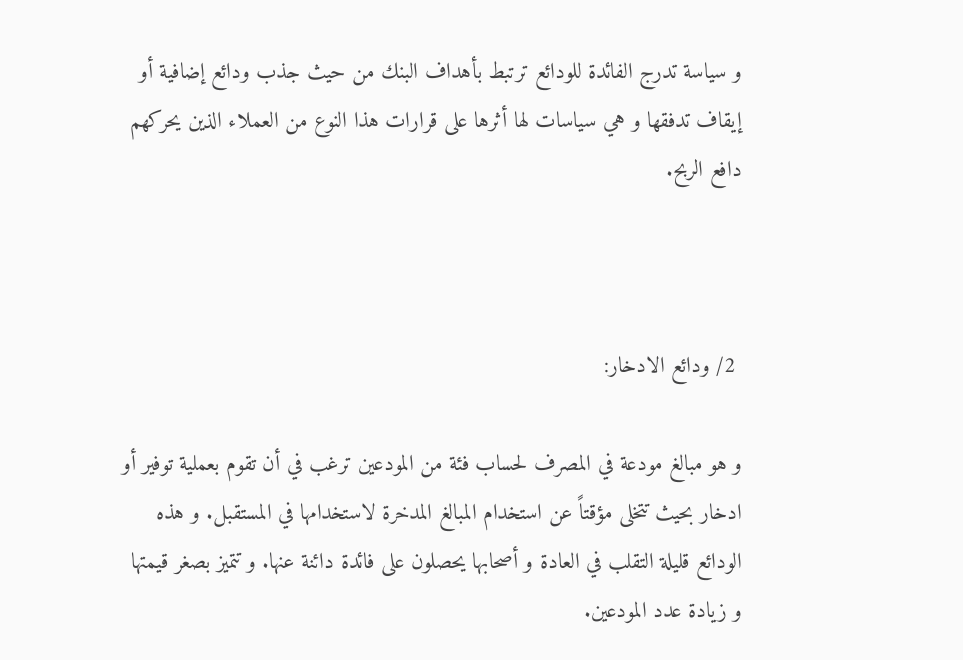و سياسة تدرج الفائدة للودائع ترتبط بأهداف البنك من حيث جذب ودائع إضافية أو إيقاف تدفقها و هي سياسات لها أثرها على قرارات هذا النوع من العملاء الذين يحركهم دافع الربح.



 2/ ودائع الادخار:

و هو مبالغ مودعة في المصرف لحساب فئة من المودعين ترغب في أن تقوم بعملية توفير أو ادخار بحيث تتخلى مؤقتاً عن استخدام المبالغ المدخرة لاستخدامها في المستقبل. و هذه الودائع قليلة التقلب في العادة و أصحابها يحصلون على فائدة دائنة عنها. و تتميز بصغر قيمتها و زيادة عدد المودعين.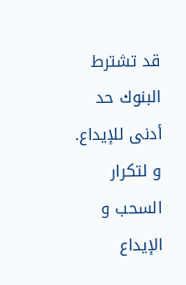قد تشترط البنوك حد أدنى للإيداع. و لتكرار السحب و الإيداع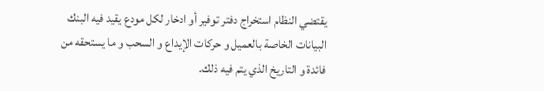يقتضي النظام استخراج دفتر توفير أو ادخار لكل مودع يقيد فيه البنك البيانات الخاصة بالعميل و حركات الإيداع و السحب و ما يستحقه من فائدة و التاريخ الذي يتم فيه ذلك.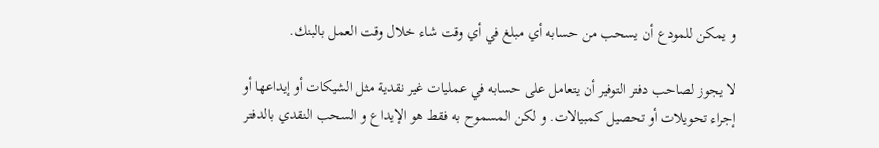و يمكن للمودع أن يسحب من حسابه أي مبلغ في أي وقت شاء خلال وقت العمل بالبنك.

لا يجوز لصاحب دفتر التوفير أن يتعامل على حسابه في عمليات غير نقدية مثل الشيكات أو إيداعها أو إجراء تحويلات أو تحصيل كمبيالات. و لكن المسموح به فقط هو الإيداع و السحب النقدي بالدفتر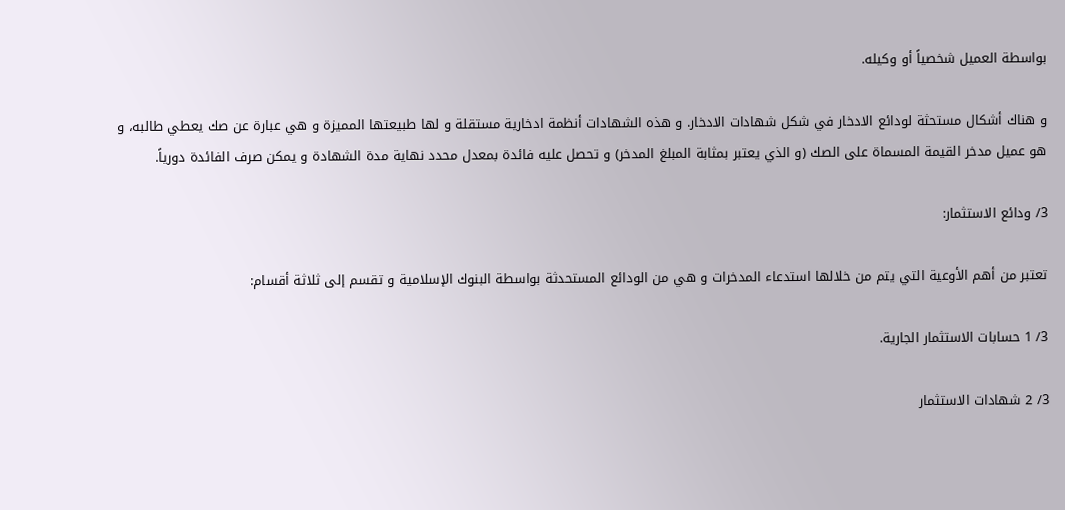بواسطة العميل شخصياً أو وكيله.

و هناك أشكال مستحثة لودائع الادخار في شكل شهادات الادخار. و هذه الشهادات أنظمة ادخارية مستقلة و لها طبيعتها المميزة و هي عبارة عن صك يعطي طالبه، و هو عميل مدخر القيمة المسماة على الصك (و الذي يعتبر بمثابة المبلغ المدخر) و تحصل عليه فائدة بمعدل محدد نهاية مدة الشهادة و يمكن صرف الفائدة دورياً.

3/ ودائع الاستثمار:

تعتبر من أهم الأوعية التي يتم من خلالها استدعاء المدخرات و هي من الودائع المستحدثة بواسطة البنوك الإسلامية و تقسم إلى ثلاثة أقسام:

3/ 1 حسابات الاستثمار الجارية.

3/ 2 شهادات الاستثمار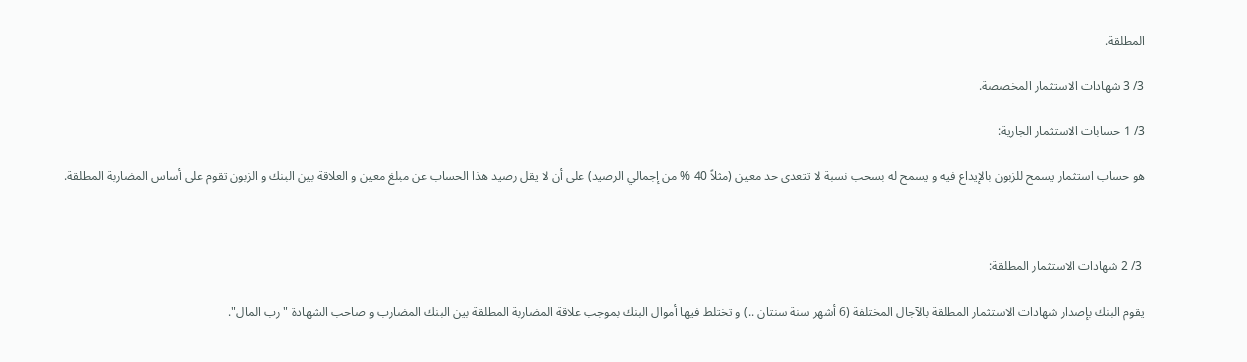المطلقة.

3/ 3 شهادات الاستثمار المخصصة.

3/ 1 حسابات الاستثمار الجارية:

هو حساب استثمار يسمح للزبون بالإيداع فيه و يسمح له بسحب نسبة لا تتعدى حد معين (مثلاً 40 % من إجمالي الرصيد) على أن لا يقل رصيد هذا الحساب عن مبلغ معين و العلاقة بين البنك و الزبون تقوم على أساس المضاربة المطلقة.



 3/ 2 شهادات الاستثمار المطلقة:

يقوم البنك بإصدار شهادات الاستثمار المطلقة بالآجال المختلفة (6 أشهر سنة سنتان ..) و تختلط فيها أموال البنك بموجب علاقة المضاربة المطلقة بين البنك المضارب و صاحب الشهادة "رب المال".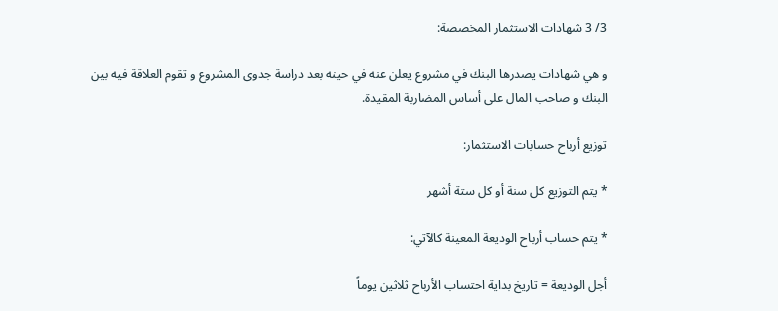3/ 3 شهادات الاستثمار المخصصة:

و هي شهادات يصدرها البنك في مشروع يعلن عنه في حينه بعد دراسة جدوى المشروع و تقوم العلاقة فيه بين البنك و صاحب المال على أساس المضاربة المقيدة.

توزيع أرباح حسابات الاستثمار:

* يتم التوزيع كل سنة أو كل ستة أشهر

* يتم حساب أرباح الوديعة المعينة كالآتي:

أجل الوديعة = تاريخ بداية احتساب الأرباح ثلاثين يوماً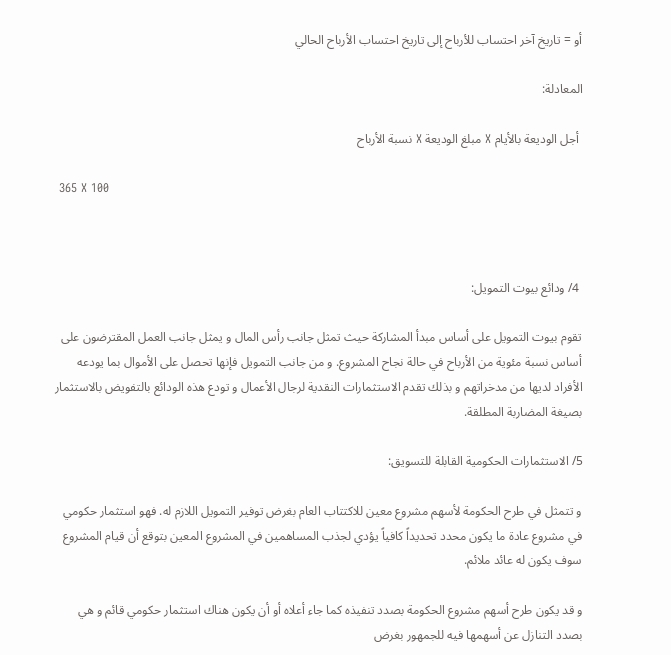أو = تاريخ آخر احتساب للأرباح إلى تاريخ احتساب الأرباح الحالي

المعادلة:

 أجل الوديعة بالأيام X مبلغ الوديعة X نسبة الأرباح

 365 X 100



 4/ ودائع بيوت التمويل:

تقوم بيوت التمويل على أساس مبدأ المشاركة حيث تمثل جانب رأس المال و يمثل جانب العمل المقترضون على أساس نسبة مئوية من الأرباح في حالة نجاح المشروع. و من جانب التمويل فإنها تحصل على الأموال بما يودعه الأفراد لديها من مدخراتهم و بذلك تقدم الاستثمارات النقدية لرجال الأعمال و تودع هذه الودائع بالتفويض بالاستثمار بصيغة المضاربة المطلقة.

5/ الاستثمارات الحكومية القابلة للتسويق:

و تتمثل في طرح الحكومة لأسهم مشروع معين للاكتتاب العام بغرض توفير التمويل اللازم له. فهو استثمار حكومي في مشروع عادة ما يكون محدد تحديداً كافياً يؤدي لجذب المساهمين في المشروع المعين بتوقع أن قيام المشروع سوف يكون له عائد ملائم.

و قد يكون طرح أسهم مشروع الحكومة بصدد تنفيذه كما جاء أعلاه أو أن يكون هناك استثمار حكومي قائم و هي بصدد التنازل عن أسهمها فيه للجمهور بغرض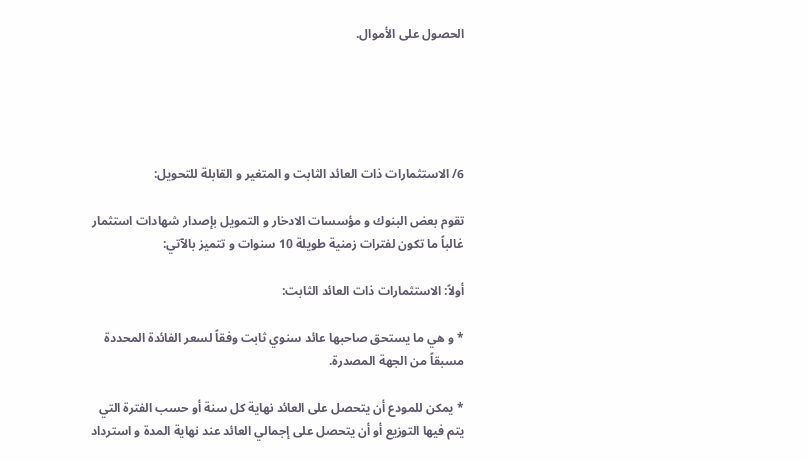الحصول على الأموال.





6/ الاستثمارات ذات العائد الثابت و المتغير و القابلة للتحويل:

تقوم بعض البنوك و مؤسسات الادخار و التمويل بإصدار شهادات استثمار غالباً ما تكون لفترات زمنية طويلة 10 سنوات و تتميز بالآتي:

أولاً: الاستثمارات ذات العائد الثابت:

* و هي ما يستحق صاحبها عائد سنوي ثابت وفقاً لسعر الفائدة المحددة مسبقاً من الجهة المصدرة.

* يمكن للمودع أن يتحصل على العائد نهاية كل سنة أو حسب الفترة التي يتم فيها التوزيع أو أن يتحصل على إجمالي العائد عند نهاية المدة و استرداد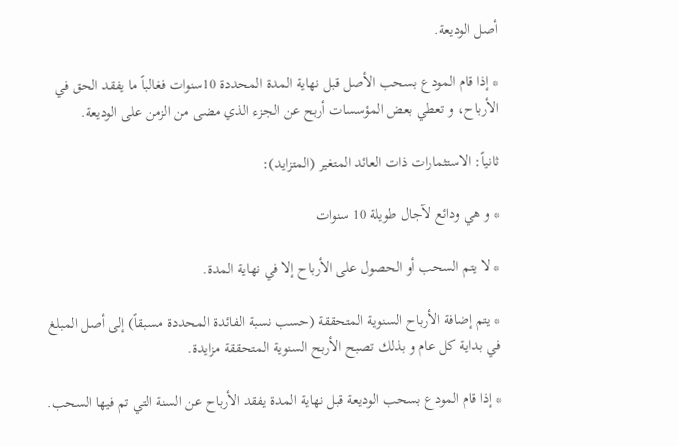أصل الوديعة.

* إذا قام المودع بسحب الأصل قبل نهاية المدة المحددة 10سنوات فغالباً ما يفقد الحق في الأرباح، و تعطي بعض المؤسسات أربح عن الجزء الذي مضى من الزمن على الوديعة.

ثانياً: الاستثمارات ذات العائد المتغير (المتزايد):

* و هي ودائع لآجال طويلة 10 سنوات

* لا يتم السحب أو الحصول على الأرباح إلا في نهاية المدة.

* يتم إضافة الأرباح السنوية المتحققة (حسب نسبة الفائدة المحددة مسبقاً) إلى أصل المبلغ في بداية كل عام و بذلك تصبح الأربح السنوية المتحققة مزايدة.

* إذا قام المودع بسحب الوديعة قبل نهاية المدة يفقد الأرباح عن السنة التي تم فيها السحب.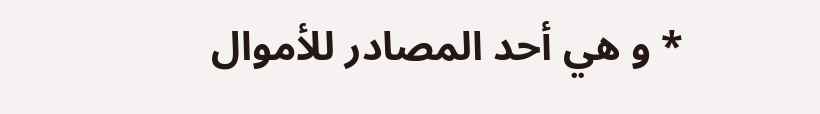* و هي أحد المصادر للأموال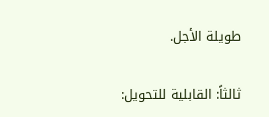طويلة الأجل.

ثالثاً: القابلية للتحويل: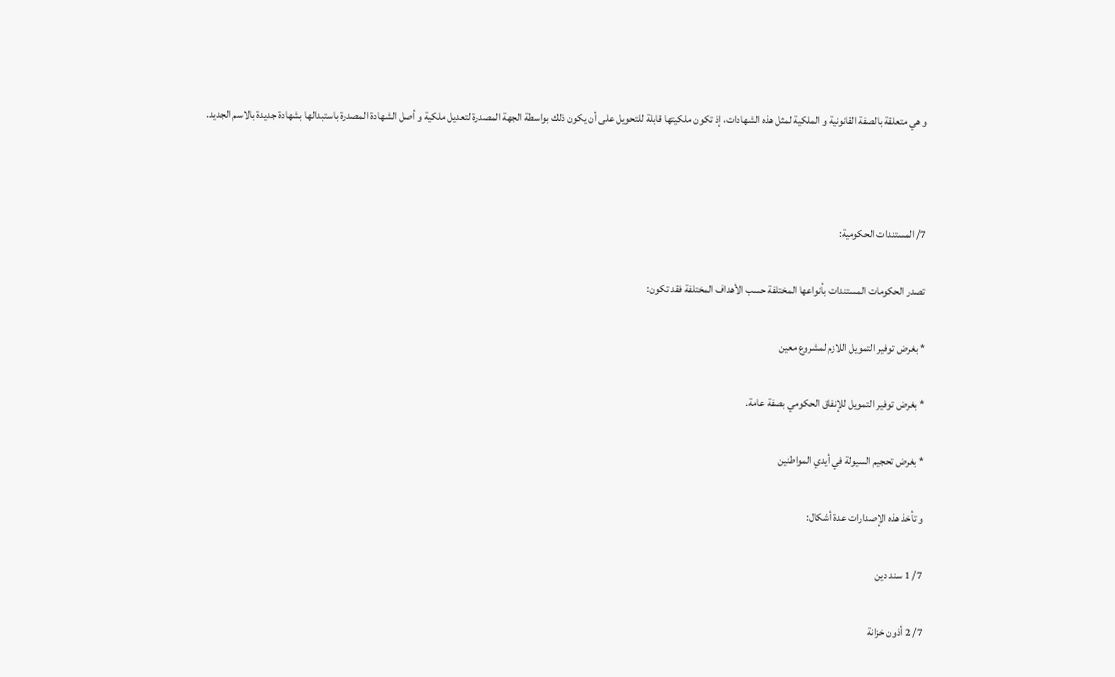و هي متعلقة بالصفة القانونية و الملكية لمثل هذه الشهادات، إذ تكون ملكيتها قابلة للتحويل على أن يكون ذلك بواسطة الجهة المصدرة لتعديل ملكية و أصل الشهادة المصدرة باستبدالها بشهادة جديدة بالاسم الجديد.



7/ المستندات الحكومية:

تصدر الحكومات المستندات بأنواعها المختلفة حسب الأهداف المختلفة فقد تكون:

* بغرض توفير التمويل اللازم لمشروع معين

* بغرض توفير التمويل للإنفاق الحكومي بصفة عامة.

* بغرض تحجيم السيولة في أيدي المواطنين

و تأخذ هذه الإصدارات عدة أشكال:

7/ 1 سند دين

7/ 2 أذون خزانة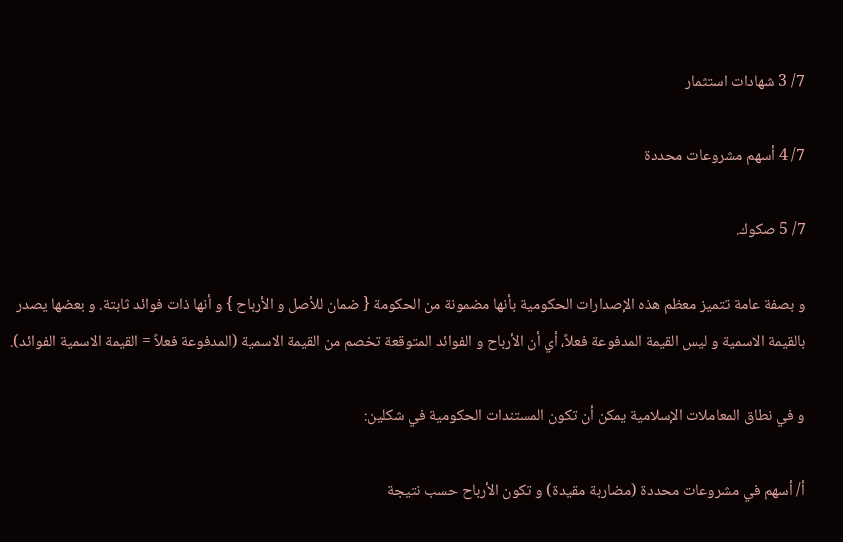7/ 3 شهادات استثمار

7/ 4 أسهم مشروعات محددة

7/ 5 صكوك.

و بصفة عامة تتميز معظم هذه الإصدارات الحكومية بأنها مضمونة من الحكومة { ضمان للأصل و الأرباح } و أنها ذات فوائد ثابتة. و بعضها يصدر بالقيمة الاسمية و ليس القيمة المدفوعة فعلاً، أي أن الأرباح و الفوائد المتوقعة تخصم من القيمة الاسمية (المدفوعة فعلاً = القيمة الاسمية الفوائد).

و في نطاق المعاملات الإسلامية يمكن أن تكون المستندات الحكومية في شكلين:

أ/ أسهم في مشروعات محددة (مضاربة مقيدة) و تكون الأرباح حسب نتيجة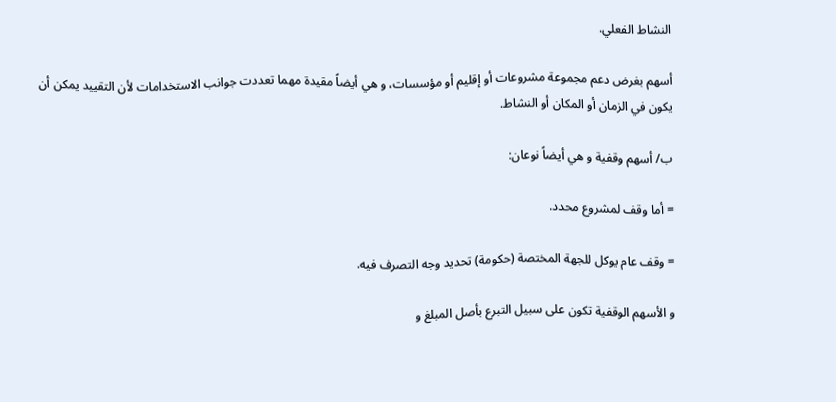النشاط الفعلي.

أسهم بغرض دعم مجموعة مشروعات أو إقليم أو مؤسسات، و هي أيضاً مقيدة مهما تعددت جوانب الاستخدامات لأن التقييد يمكن أن يكون في الزمان أو المكان أو النشاط.

ب/ أسهم وقفية و هي أيضاً نوعان:

= أما وقف لمشروع محدد.

= وقف عام يوكل للجهة المختصة (حكومة) تحديد وجه التصرف فيه.

و الأسهم الوقفية تكون على سبيل التبرع بأصل المبلغ و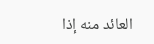العائد منه إذا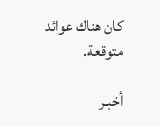كان هناك عوائد متوقعة.

أخبـر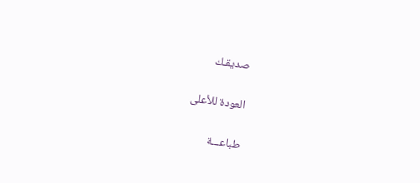صديقـك

العودة للأعلى

طباعـــة